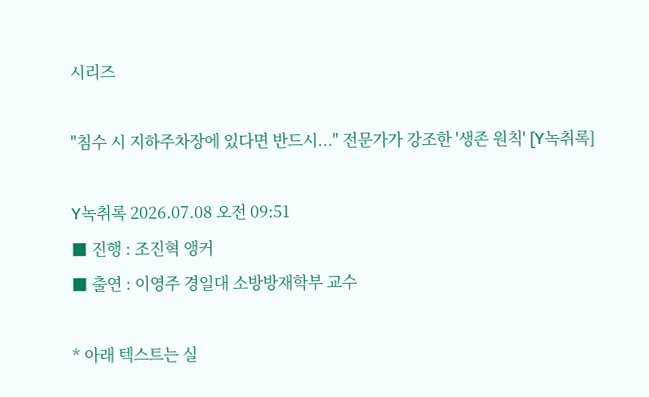시리즈

"침수 시 지하주차장에 있다면 반드시..." 전문가가 강조한 '생존 원칙' [Y녹취록]

Y녹취록 2026.07.08 오전 09:51
■ 진행 : 조진혁 앵커
■ 출연 : 이영주 경일대 소방방재학부 교수

* 아래 텍스트는 실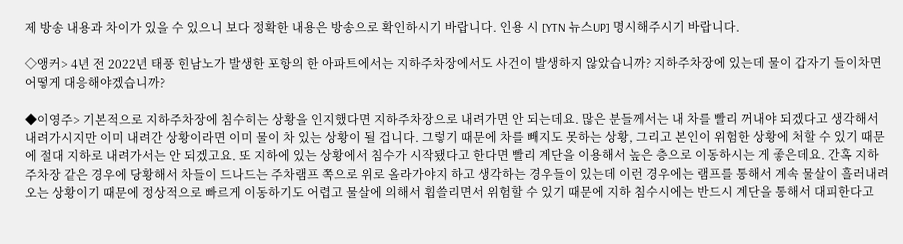제 방송 내용과 차이가 있을 수 있으니 보다 정확한 내용은 방송으로 확인하시기 바랍니다. 인용 시 [YTN 뉴스UP] 명시해주시기 바랍니다.

◇앵커> 4년 전 2022년 태풍 힌남노가 발생한 포항의 한 아파트에서는 지하주차장에서도 사건이 발생하지 않았습니까? 지하주차장에 있는데 물이 갑자기 들이차면 어떻게 대응해야겠습니까?

◆이영주> 기본적으로 지하주차장에 침수히는 상황을 인지했다면 지하주차장으로 내려가면 안 되는데요. 많은 분들께서는 내 차를 빨리 꺼내야 되겠다고 생각해서 내려가시지만 이미 내려간 상황이라면 이미 물이 차 있는 상황이 될 겁니다. 그렇기 때문에 차를 빼지도 못하는 상황, 그리고 본인이 위험한 상황에 처할 수 있기 때문에 절대 지하로 내려가서는 안 되겠고요. 또 지하에 있는 상황에서 침수가 시작됐다고 한다면 빨리 계단을 이용해서 높은 층으로 이동하시는 게 좋은데요. 간혹 지하주차장 같은 경우에 당황해서 차들이 드나드는 주차램프 쪽으로 위로 올라가야지 하고 생각하는 경우들이 있는데 이런 경우에는 램프를 통해서 계속 물살이 흘러내려오는 상황이기 때문에 정상적으로 빠르게 이동하기도 어렵고 물살에 의해서 휩쓸리면서 위험할 수 있기 때문에 지하 침수시에는 반드시 계단을 통해서 대피한다고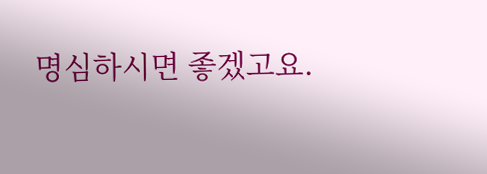명심하시면 좋겠고요.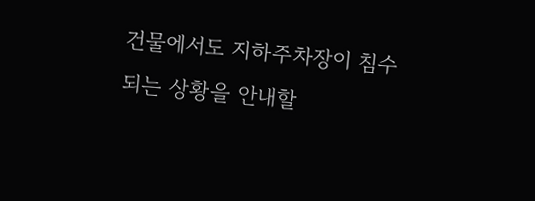건물에서도 지하주차장이 침수되는 상황을 안내할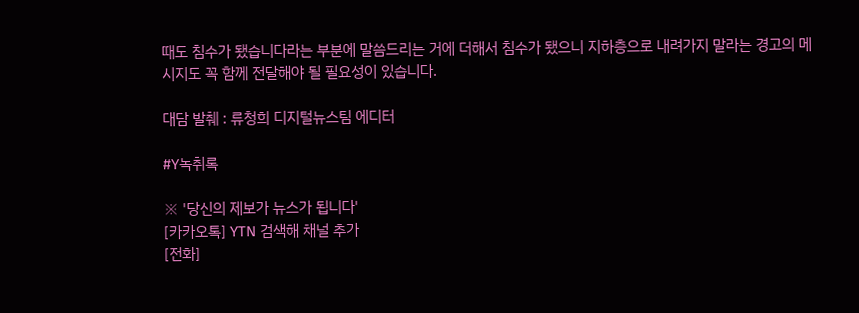때도 침수가 됐습니다라는 부분에 말씀드리는 거에 더해서 침수가 됐으니 지하층으로 내려가지 말라는 경고의 메시지도 꼭 함께 전달해야 될 필요성이 있습니다.

대담 발췌 : 류청희 디지털뉴스팀 에디터

#Y녹취록

※ '당신의 제보가 뉴스가 됩니다'
[카카오톡] YTN 검색해 채널 추가
[전화]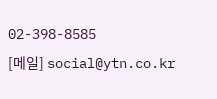02-398-8585
[메일] social@ytn.co.kr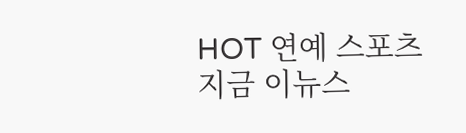HOT 연예 스포츠
지금 이뉴스